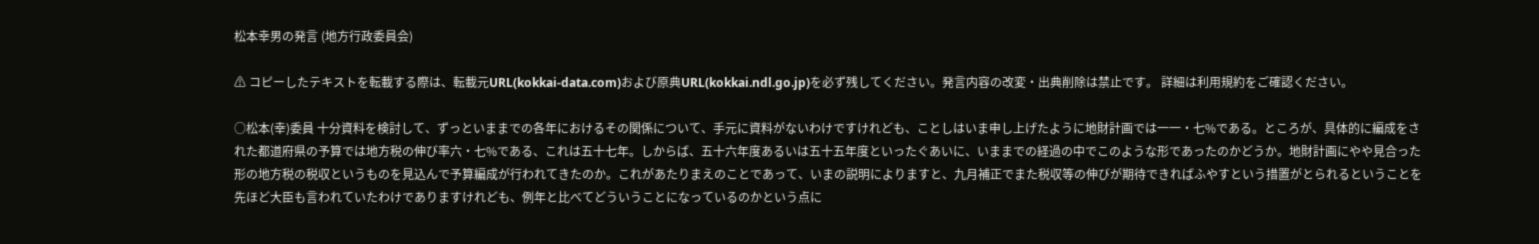松本幸男の発言 (地方行政委員会)

⚠ コピーしたテキストを転載する際は、転載元URL(kokkai-data.com)および原典URL(kokkai.ndl.go.jp)を必ず残してください。発言内容の改変・出典削除は禁止です。 詳細は利用規約をご確認ください。

○松本(幸)委員 十分資料を検討して、ずっといままでの各年におけるその関係について、手元に資料がないわけですけれども、ことしはいま申し上げたように地財計画では一一・七%である。ところが、具体的に編成をされた都道府県の予算では地方税の伸び率六・七%である、これは五十七年。しからば、五十六年度あるいは五十五年度といったぐあいに、いままでの経過の中でこのような形であったのかどうか。地財計画にやや見合った形の地方税の税収というものを見込んで予算編成が行われてきたのか。これがあたりまえのことであって、いまの説明によりますと、九月補正でまた税収等の伸びが期待できればふやすという措置がとられるということを先ほど大臣も言われていたわけでありますけれども、例年と比べてどういうことになっているのかという点に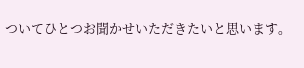ついてひとつお聞かせいただきたいと思います。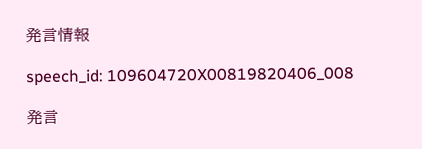発言情報

speech_id: 109604720X00819820406_008

発言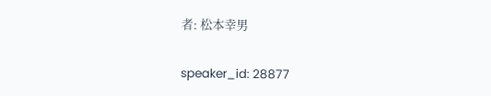者: 松本幸男

speaker_id: 28877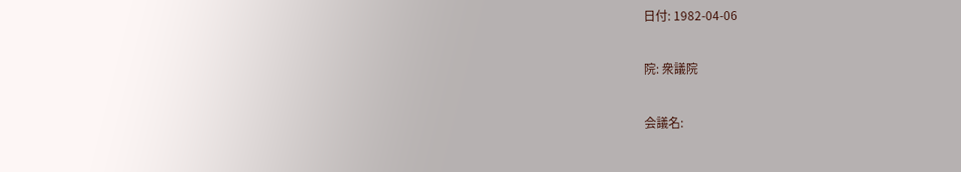日付: 1982-04-06

院: 衆議院

会議名: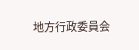地方行政委員会